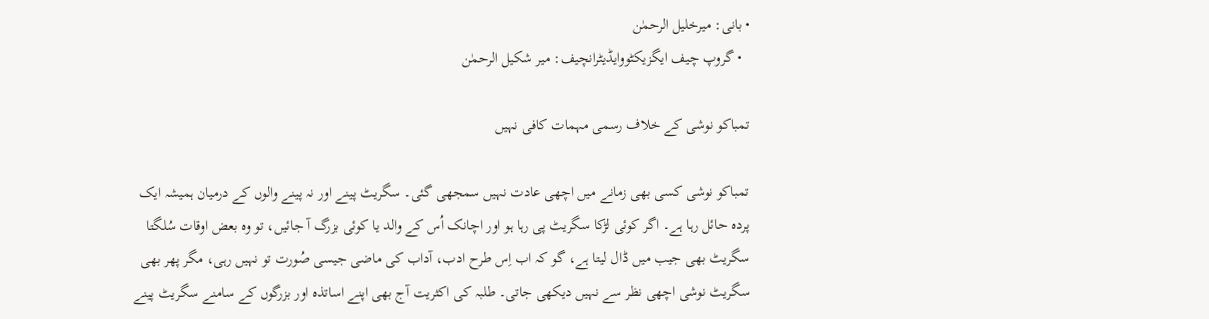• بانی: میرخلیل الرحمٰن
  • گروپ چیف ایگزیکٹووایڈیٹرانچیف: میر شکیل الرحمٰن

تمباکو نوشی کے خلاف رسمی مہمات کافی نہیں

تمباکو نوشی کسی بھی زمانے میں اچھی عادت نہیں سمجھی گئی۔ سگریٹ پینے اور نہ پینے والوں کے درمیان ہمیشہ ایک پردہ حائل رہا ہے۔ اگر کوئی لڑکا سگریٹ پی رہا ہو اور اچانک اُس کے والد یا کوئی بزرگ آ جائیں، تو وہ بعض اوقات سُلگتا سگریٹ بھی جیب میں ڈال لیتا ہے، گو کہ اب اِس طرح ادب، آداب کی ماضی جیسی صُورت تو نہیں رہی، مگر پھر بھی سگریٹ نوشی اچھی نظر سے نہیں دیکھی جاتی۔ طلبہ کی اکثریت آج بھی اپنے اساتذہ اور بزرگوں کے سامنے سگریٹ پینے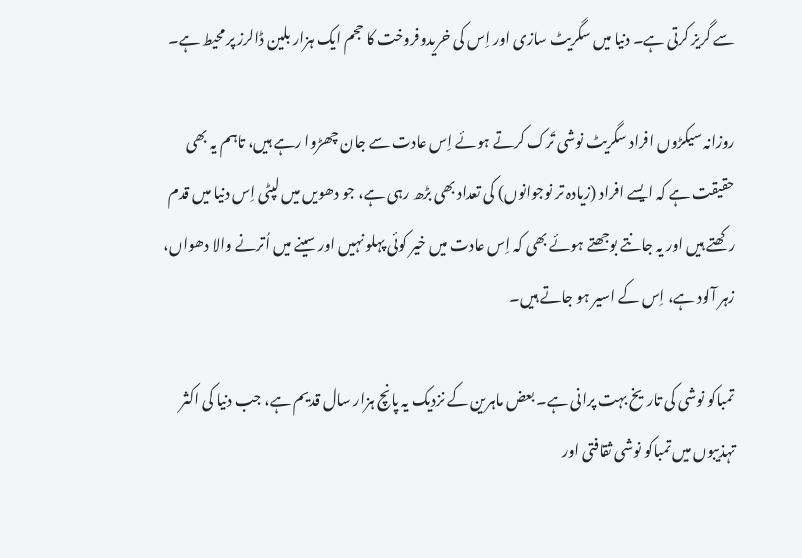سے گریز کرتی ہے۔ دنیا میں سگریٹ سازی اور اِس کی خریدوفروخت کا حجم ایک ہزار بلین ڈالرز پر محیط ہے۔

روزانہ سیکڑوں افراد سگریٹ نوشی تَرک کرتے ہوئے اِس عادت سے جان چھڑوا رہے ہیں، تاہم یہ بھی حقیقت ہے کہ ایسے افراد (زیادہ تر نوجوانوں) کی تعداد بھی بڑھ رہی ہے، جو دھویں میں لپٹی اِس دنیا میں قدم رکھتے ہیں اور یہ جانتے بوجھتے ہوئے بھی کہ اِس عادت میں خیر کوئی پہلو نہیں اور سینے میں اُترنے والا دھواں، زہر آلود ہے، اِس کے اسیر ہو جاتے ہیں۔

تمباکو نوشی کی تاریخ بہت پرانی ہے۔ بعض ماہرین کے نزدیک یہ پانچ ہزار سال قدیم ہے، جب دنیا کی اکثر تہذیبوں میں تمباکو نوشی ثقافتی اور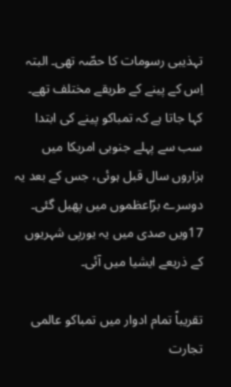تہذیبی رسومات کا حصّہ تھی۔ البتہ اِس کے پینے کے طریقے مختلف تھے۔ کہا جاتا ہے کہ تمباکو پینے کی ابتدا سب سے پہلے جنوبی امریکا میں ہزاروں سال قبل ہوئی، جس کے بعد یہ دوسرے برّاعظموں میں پھیل گئی۔ 17ویں صدی میں یہ یورپی شہریوں کے ذریعے ایشیا میں آئی۔

تقریباً تمام ادوار میں تمباکو عالمی تجارت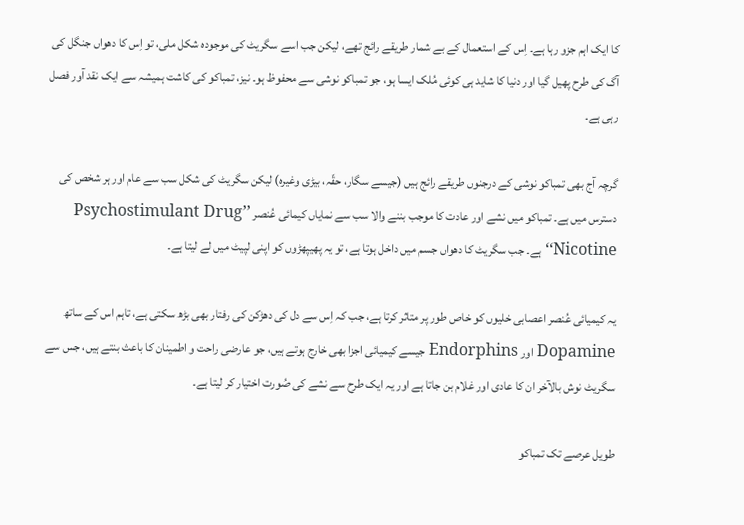کا ایک اہم جزو رہا ہے۔ اِس کے استعمال کے بے شمار طریقے رائج تھے، لیکن جب اسے سگریٹ کی موجودہ شکل ملی، تو اِس کا دھواں جنگل کی آگ کی طرح پھیل گیا اور دنیا کا شاید ہی کوئی مُلک ایسا ہو، جو تمباکو نوشی سے محفوظ ہو۔ نیز، تمباکو کی کاشت ہمیشہ سے ایک نقد آور فصل رہی ہے۔

گرچہ آج بھی تمباکو نوشی کے درجنوں طریقے رائج ہیں (جیسے سگار، حقّہ، بیڑی وغیرہ) لیکن سگریٹ کی شکل سب سے عام اور ہر شخص کی دسترس میں ہے۔ تمباکو میں نشے اور عادت کا موجب بننے والا سب سے نمایاں کیمائی عُنصر ’’Psychostimulant Drug Nicotine‘‘ ہے۔ جب سگریٹ کا دھواں جسم میں داخل ہوتا ہے، تو یہ پھیپھڑوں کو اپنی لپیٹ میں لے لیتا ہے۔

یہ کیمیائی عُنصر اعصابی خلیوں کو خاص طور پر متاثر کرتا ہے، جب کہ اِس سے دل کی دھڑکن کی رفتار بھی بڑھ سکتی ہے، تاہم اس کے ساتھ Dopamine اور Endorphins جیسے کیمیائی اجزا بھی خارج ہوتے ہیں، جو عارضی راحت و اطمینان کا باعث بنتے ہیں، جس سے سگریٹ نوش بالآخر ان کا عادی اور غلام بن جاتا ہے اور یہ ایک طرح سے نشے کی صُورت اختیار کر لیتا ہے۔

طویل عرصے تک تمباکو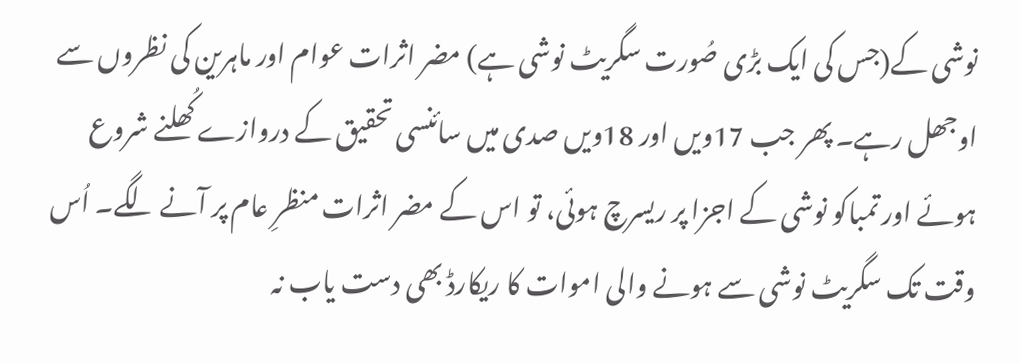نوشی کے(جس کی ایک بڑی صُورت سگریٹ نوشی ہے) مضر اثرات عوام اور ماہرین کی نظروں سے اوجھل رہے۔ پھر جب 17ویں اور 18ویں صدی میں سائنسی تحقیق کے دروازے کُھلنے شروع ہوئے اور تمباکو نوشی کے اجزا پر ریسرچ ہوئی، تو اس کے مضر اثرات منظرِ عام پر آنے لگے۔ اُس وقت تک سگریٹ نوشی سے ہونے والی اموات کا ریکارڈ بھی دست یاب نہ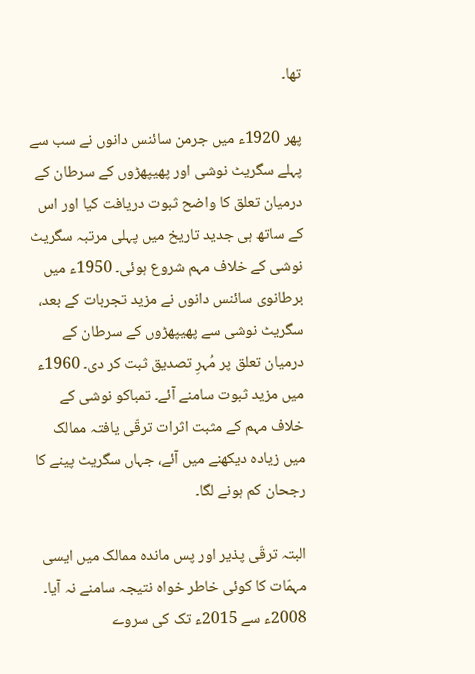تھا۔

پھر 1920ء میں جرمن سائنس دانوں نے سب سے پہلے سگریٹ نوشی اور پھیپھڑوں کے سرطان کے درمیان تعلق کا واضح ثبوت دریافت کیا اور اس کے ساتھ ہی جدید تاریخ میں پہلی مرتبہ سگریٹ نوشی کے خلاف مہم شروع ہوئی۔ 1950ء میں برطانوی سائنس دانوں نے مزید تجربات کے بعد، سگریٹ نوشی سے پھیپھڑوں کے سرطان کے درمیان تعلق پر مُہرِ تصدیق ثبت کر دی۔ 1960ء میں مزید ثبوت سامنے آئے۔ تمباکو نوشی کے خلاف مہم کے مثبت اثرات ترقّی یافتہ ممالک میں زیادہ دیکھنے میں آئے، جہاں سگریٹ پینے کا رجحان کم ہونے لگا۔

البتہ ترقّی پذیر اور پس ماندہ ممالک میں ایسی مہمّات کا کوئی خاطر خواہ نتیجہ سامنے نہ آیا۔ 2008ء سے 2015ء تک کی سروے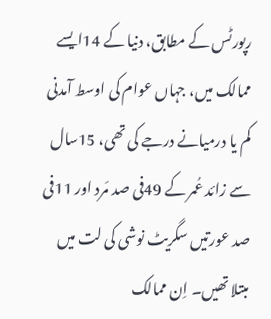رپورٹس کے مطابق، دنیا کے 14ایسے ممالک میں، جہاں عوام کی اوسط آمدنی کم یا درمیانے درجے کی تھی، 15سال سے زائد عُمر کے 49فی صد مَرد اور 11فی صد عورتیں سگریٹ نوشی کی لت میں مبتلا تھیں۔ اِن ممالک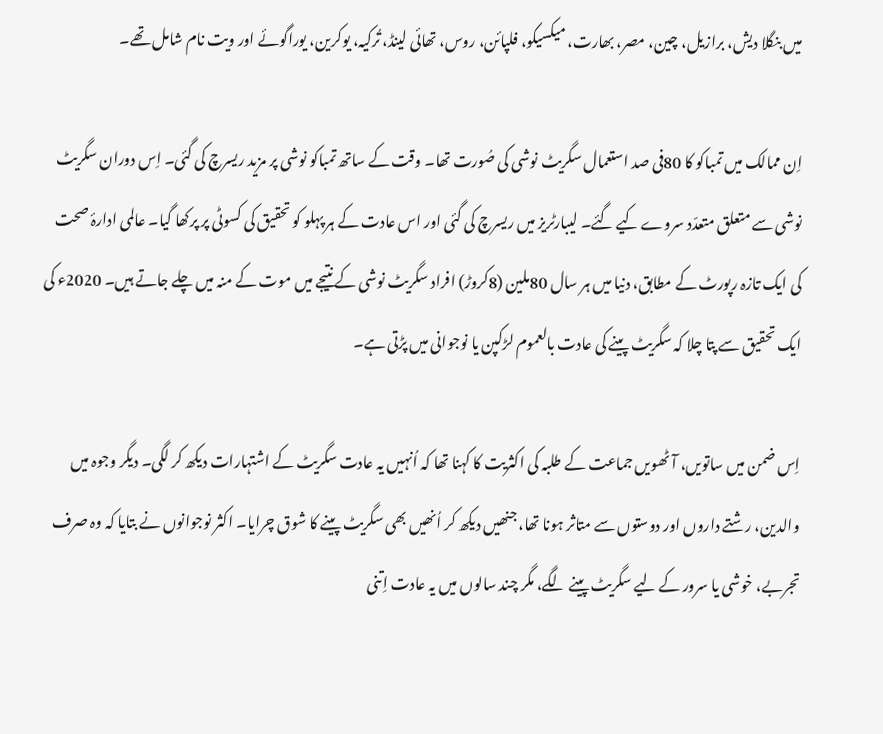میں بنگلا دیش، برازیل، چین، مصر، بھارت، میکسیکو، فلپائن، روس، تھائی لینڈ، تُرکیہ، یوکرین، یوراگوئے اور ویت نام شامل تھے۔

اِن ممالک میں تمباکو کا 80فی صد استعمال سگریٹ نوشی کی صُورت تھا۔ وقت کے ساتھ تمباکو نوشی پر مزید ریسرچ کی گئی۔ اِس دوران سگریٹ نوشی سے متعلق متعدّد سروے کیے گئے۔ لیبارٹریز میں ریسرچ کی گئی اور اس عادت کے ہر پہلو کو تحقیق کی کسوٹی پر پرکھا گیا۔ عالمی ادارۂ صحت کی ایک تازہ رپورٹ کے مطابق، دنیا میں ہر سال 80ملین (8کروڑ) افراد سگریٹ نوشی کے نتیجے میں موت کے منہ میں چلے جاتے ہیں۔ 2020ء کی ایک تحقیق سے پتا چلا کہ سگریٹ پینے کی عادت بالعموم لڑکپن یا نوجوانی میں پڑتی ہے۔

اِس ضمن میں ساتویں، آٹھویں جماعت کے طلبہ کی اکثریت کا کہنا تھا کہ اُنہیں یہ عادت سگریٹ کے اشتہارات دیکھ کر لگی۔ دیگر وجوہ میں والدین، رشتے داروں اور دوستوں سے متاثر ہونا تھا، جنھیں دیکھ کر اُنھیں بھی سگریٹ پینے کا شوق چرایا۔ اکثر نوجوانوں نے بتایا کہ وہ صرف تجربے، خوشی یا سرور کے لیے سگریٹ پینے لگے، مگر چند سالوں میں یہ عادت اِتنی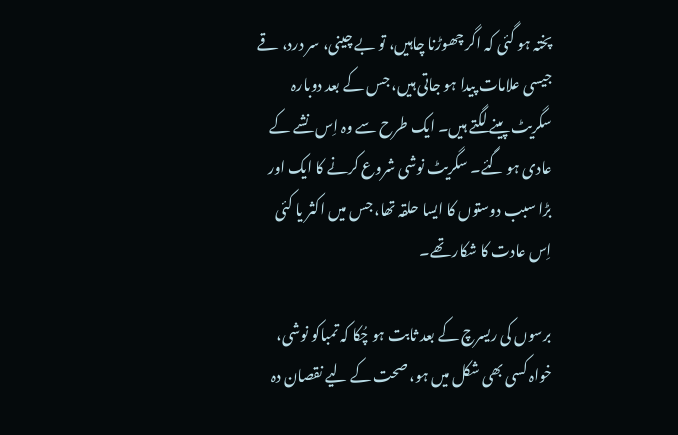پختہ ہو گئی کہ اگر چھوڑنا چاہیں، تو بے چینی، سر درد، قے جیسی علامات پیدا ہو جاتی ہیں، جس کے بعد دوبارہ سگریٹ پینے لگتے ہیں۔ ایک طرح سے وہ اِس نشے کے عادی ہو گئے۔ سگریٹ نوشی شروع کرنے کا ایک اور بڑا سبب دوستوں کا ایسا حلقہ تھا، جس میں اکثر یا کئی اِس عادت کا شکار تھے۔

برسوں کی ریسرچ کے بعد ثابت ہو چُکا کہ تمباکو نوشی، خواہ کسی بھی شکل میں ہو، صحت کے لیے نقصان دہ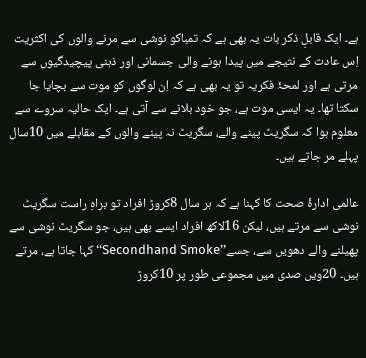ہے۔ ایک قابلِ ذکر بات یہ بھی ہے کہ تمباکو نوشی سے مرنے والوں کی اکثریت اِس عادت کے نتیجے میں پیدا ہونے والی جسمانی اور ذہنی پیچیدگیوں سے مرتی ہے اور لمحۂ فکریہ تو یہ بھی ہے کہ اِن لوگوں کو موت سے بچایا جا سکتا تھا۔ یہ ایسی موت ہے، جو خود بلانے سے آتی ہے۔ ایک حالیہ سروے سے معلوم ہوا کہ سگریٹ پینے والے، سگریٹ نہ پینے والوں کے مقابلے میں 10سال پہلے مر جاتے ہیں۔

عالمی ادارۂ صحت کا کہنا ہے کہ ہر سال 8کروڑ افراد تو براہِ راست سگریٹ نوشی سے مرتے ہیں، لیکن 16لاکھ افراد ایسے بھی ہیں، جو سگریٹ نوشی سے پھیلنے والے دھویں سے، جسے’’Secondhand Smoke‘‘کہا جاتا ہے، مرتے ہیں۔ 20ویں صدی میں مجموعی طور پر 10کروڑ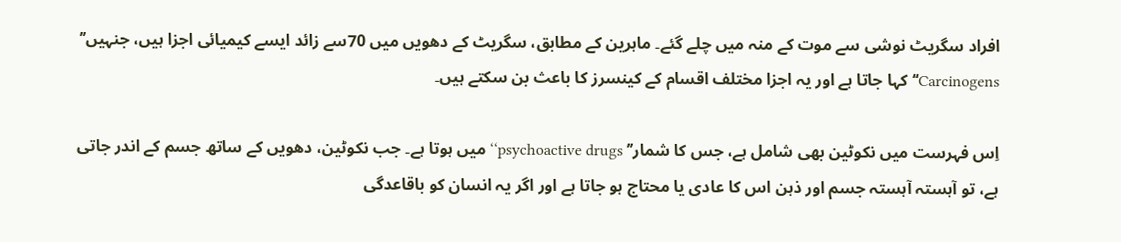افراد سگریٹ نوشی سے موت کے منہ میں چلے گئے۔ ماہرین کے مطابق، سگریٹ کے دھویں میں 70سے زائد ایسے کیمیائی اجزا ہیں، جنہیں’’ Carcinogens‘‘کہا جاتا ہے اور یہ اجزا مختلف اقسام کے کینسرز کا باعث بن سکتے ہیں۔

اِس فہرست میں نکوٹین بھی شامل ہے، جس کا شمار’’ psychoactive drugs‘‘ میں ہوتا ہے۔ جب نکوٹین، دھویں کے ساتھ جسم کے اندر جاتی ہے، تو آہستہ آہستہ جسم اور ذہن اس کا عادی یا محتاج ہو جاتا ہے اور اگر یہ انسان کو باقاعدگی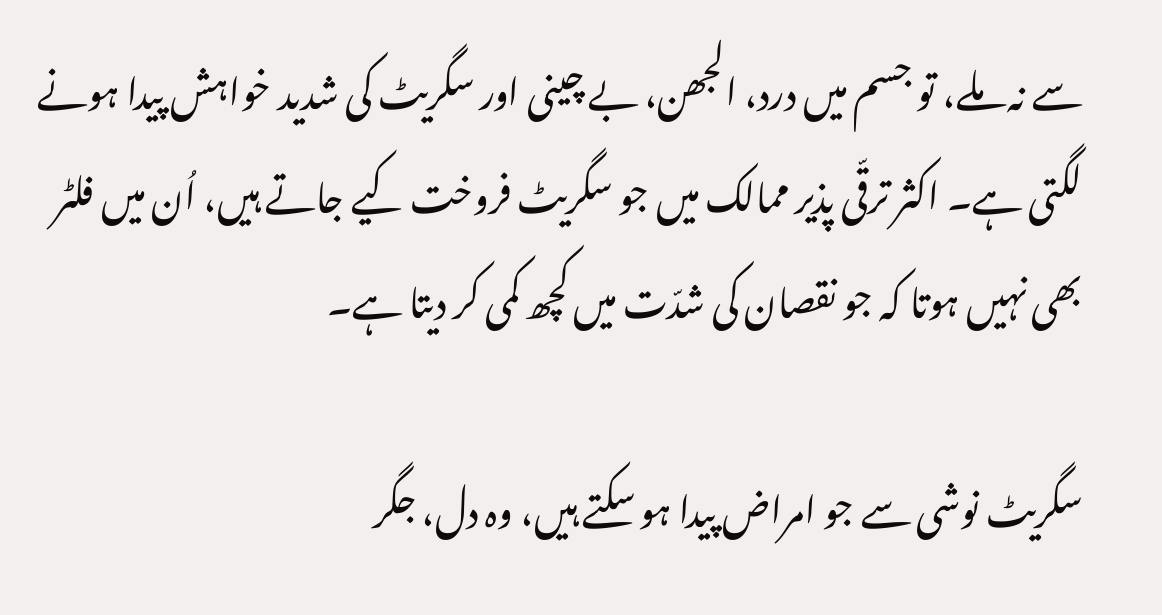سے نہ ملے، تو جسم میں درد، الجھن، بے چینی اور سگریٹ کی شدید خواہش پیدا ہونے لگتی ہے۔ اکثر ترقّی پذیر ممالک میں جو سگریٹ فروخت کیے جاتے ہیں، اُن میں فلٹر بھی نہیں ہوتا کہ جو نقصان کی شدّت میں کچھ کمی کر دیتا ہے۔

سگریٹ نوشی سے جو امراض پیدا ہو سکتے ہیں، وہ دل، جگر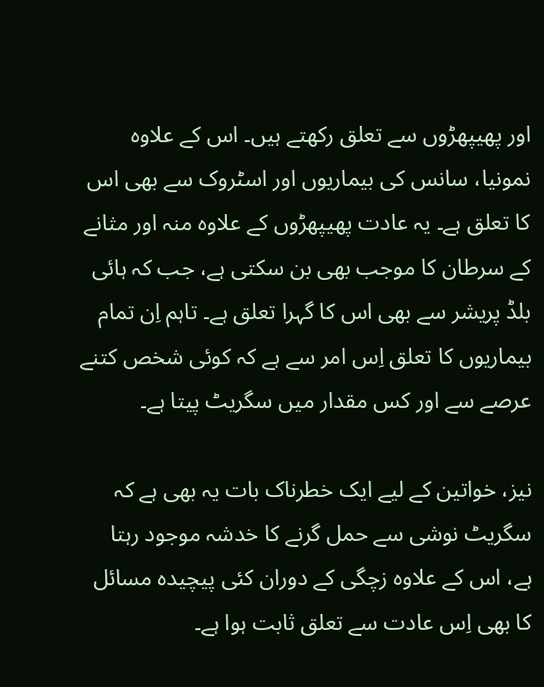اور پھیپھڑوں سے تعلق رکھتے ہیں۔ اس کے علاوہ نمونیا، سانس کی بیماریوں اور اسٹروک سے بھی اس کا تعلق ہے۔ یہ عادت پھیپھڑوں کے علاوہ منہ اور مثانے کے سرطان کا موجب بھی بن سکتی ہے، جب کہ ہائی بلڈ پریشر سے بھی اس کا گہرا تعلق ہے۔ تاہم اِن تمام بیماریوں کا تعلق اِس امر سے ہے کہ کوئی شخص کتنے عرصے سے اور کس مقدار میں سگریٹ پیتا ہے۔

نیز، خواتین کے لیے ایک خطرناک بات یہ بھی ہے کہ سگریٹ نوشی سے حمل گرنے کا خدشہ موجود رہتا ہے، اس کے علاوہ زچگی کے دوران کئی پیچیدہ مسائل کا بھی اِس عادت سے تعلق ثابت ہوا ہے۔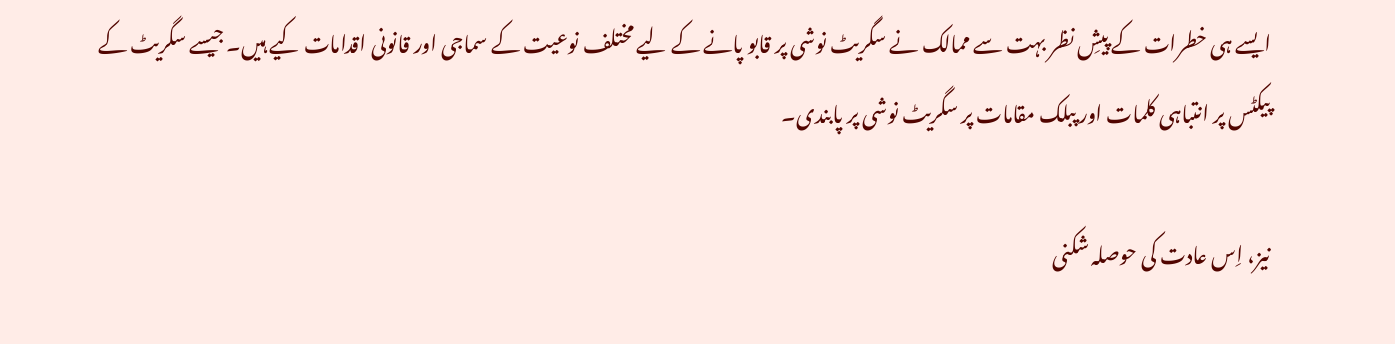ایسے ہی خطرات کے پیشِ نظر بہت سے ممالک نے سگریٹ نوشی پر قابو پانے کے لیے مختلف نوعیت کے سماجی اور قانونی اقدامات کیے ہیں۔ جیسے سگریٹ کے پیکٹس پر انتباہی کلمات اور پبلک مقامات پر سگریٹ نوشی پر پابندی۔

نیز، اِس عادت کی حوصلہ شکنی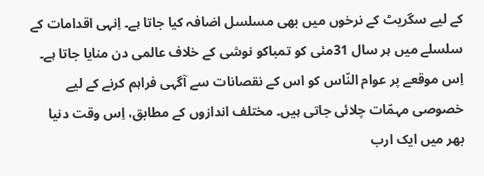کے لیے سگریٹ کے نرخوں میں بھی مسلسل اضافہ کیا جاتا ہے۔ اِنہی اقدامات کے سلسلے میں ہر سال 31مئی کو تمباکو نوشی کے خلاف عالمی دن منایا جاتا ہے۔ اِس موقعے پر عوام النّاس کو اس کے نقصانات سے آگہی فراہم کرنے کے لیے خصوصی مہمّات چلائی جاتی ہیں۔ مختلف اندازوں کے مطابق، اِس وقت دنیا بھر میں ایک ارب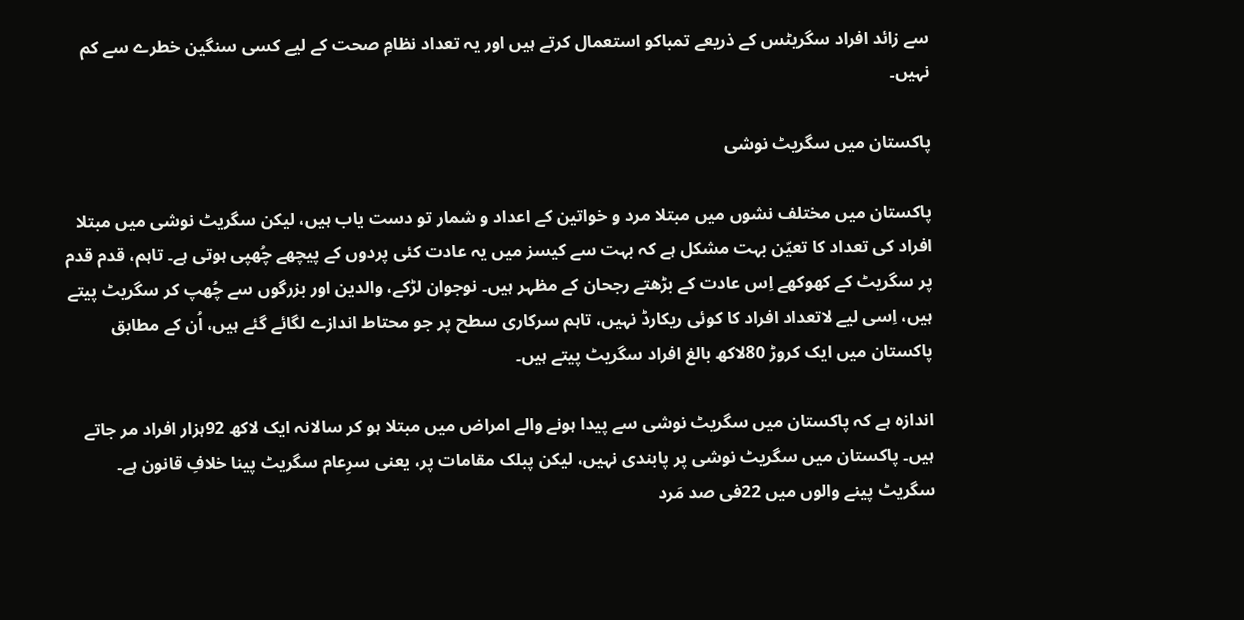سے زائد افراد سگریٹس کے ذریعے تمباکو استعمال کرتے ہیں اور یہ تعداد نظامِ صحت کے لیے کسی سنگین خطرے سے کم نہیں۔

پاکستان میں سگریٹ نوشی

پاکستان میں مختلف نشوں میں مبتلا مرد و خواتین کے اعداد و شمار تو دست یاب ہیں، لیکن سگریٹ نوشی میں مبتلا افراد کی تعداد کا تعیّن بہت مشکل ہے کہ بہت سے کیسز میں یہ عادت کئی پردوں کے پیچھے چُھپی ہوتی ہے۔ تاہم، قدم قدم پر سگریٹ کے کھوکھے اِس عادت کے بڑھتے رجحان کے مظہر ہیں۔ نوجوان لڑکے، والدین اور بزرگوں سے چُھپ کر سگریٹ پیتے ہیں، اِسی لیے لاتعداد افراد کا کوئی ریکارڈ نہیں، تاہم سرکاری سطح پر جو محتاط اندازے لگائے گئے ہیں، اُن کے مطابق پاکستان میں ایک کروڑ 80لاکھ بالغ افراد سگریٹ پیتے ہیں۔

اندازہ ہے کہ پاکستان میں سگریٹ نوشی سے پیدا ہونے والے امراض میں مبتلا ہو کر سالانہ ایک لاکھ 92ہزار افراد مر جاتے ہیں۔ پاکستان میں سگریٹ نوشی پر پابندی نہیں، لیکن پبلک مقامات پر، یعنی سرِعام سگریٹ پینا خلافِ قانون ہے۔ سگریٹ پینے والوں میں 22فی صد مَرد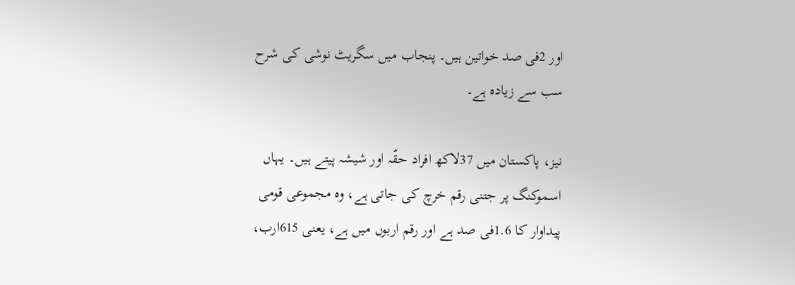اور 2فی صد خواتین ہیں۔ پنجاب میں سگریٹ نوشی کی شرح سب سے زیادہ ہے۔

نیز، پاکستان میں 37لاکھ افراد حقّہ اور شیشہ پیتے ہیں۔ یہاں اسموکنگ پر جتنی رقم خرچ کی جاتی ہے، وہ مجموعی قومی پیداوار کا 1.6فی صد ہے اور رقم اربوں میں ہے، یعنی 615ارب،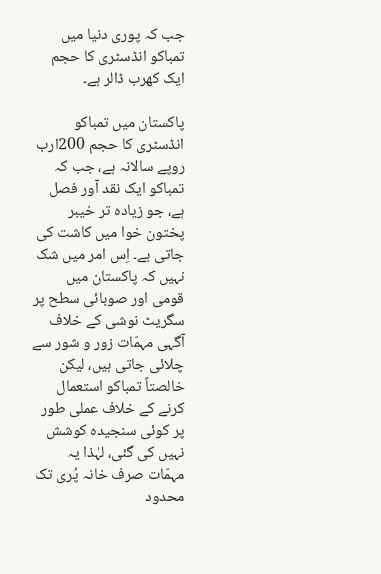جب کہ پوری دنیا میں تمباکو انڈسٹری کا حجم ایک کھرب ڈالر ہے۔

پاکستان میں تمباکو انڈسٹری کا حجم 200ارب روپے سالانہ ہے، جب کہ تمباکو ایک نقد آور فصل ہے، جو زیادہ تر خیبر پختون خوا میں کاشت کی جاتی ہے۔ اِس امر میں شک نہیں کہ پاکستان میں قومی اور صوبائی سطح پر سگریٹ نوشی کے خلاف آگہی مہمّات زور و شور سے چلائی جاتی ہیں، لیکن خالصتاً تمباکو استعمال کرنے کے خلاف عملی طور پر کوئی سنجیدہ کوشش نہیں کی گئی، لہٰذا یہ مہمّات صرف خانہ پُری تک محدود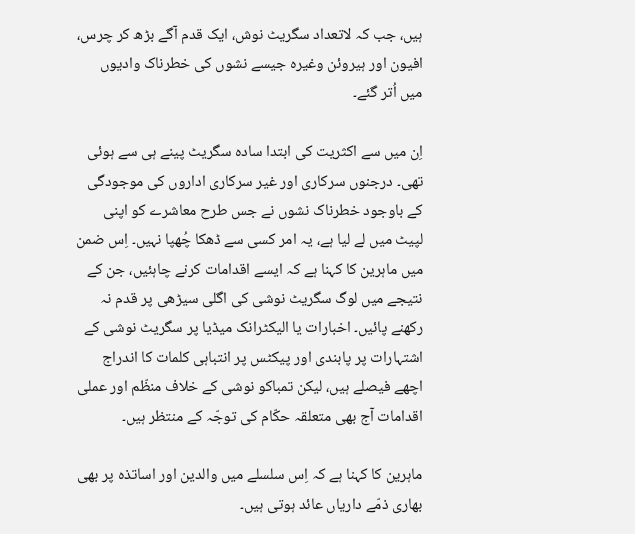ہیں، جب کہ لاتعداد سگریٹ نوش، ایک قدم آگے بڑھ کر چرس، افیون اور ہیروئن وغیرہ جیسے نشوں کی خطرناک وادیوں میں اُتر گئے۔

اِن میں سے اکثریت کی ابتدا سادہ سگریٹ پینے ہی سے ہوئی تھی۔ درجنوں سرکاری اور غیر سرکاری اداروں کی موجودگی کے باوجود خطرناک نشوں نے جس طرح معاشرے کو اپنی لپیٹ میں لے لیا ہے، یہ امر کسی سے ڈھکا چُھپا نہیں۔ اِس ضمن میں ماہرین کا کہنا ہے کہ ایسے اقدامات کرنے چاہئیں، جن کے نتیجے میں لوگ سگریٹ نوشی کی اگلی سیڑھی پر قدم نہ رکھنے پائیں۔ اخبارات یا الیکٹرانک میڈیا پر سگریٹ نوشی کے اشتہارات پر پابندی اور پیکٹس پر انتباہی کلمات کا اندراج اچھے فیصلے ہیں، لیکن تمباکو نوشی کے خلاف منظّم اور عملی اقدامات آج بھی متعلقہ حکّام کی توجّہ کے منتظر ہیں۔

ماہرین کا کہنا ہے کہ اِس سلسلے میں والدین اور اساتذہ پر بھی بھاری ذمّے داریاں عائد ہوتی ہیں۔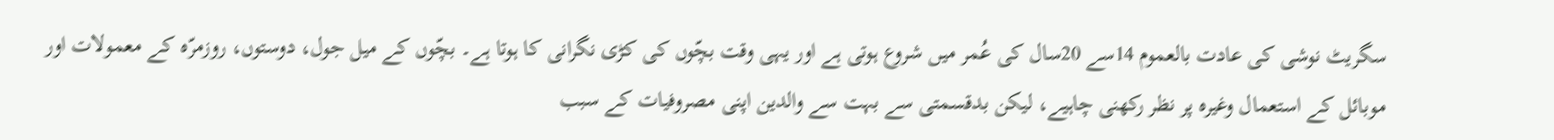سگریٹ نوشی کی عادت بالعموم 14سے 20سال کی عُمر میں شروع ہوتی ہے اور یہی وقت بچّوں کی کڑی نگرانی کا ہوتا ہے۔ بچّوں کے میل جول، دوستوں، روزمرّہ کے معمولات اور موبائل کے استعمال وغیرہ پر نظر رکھنی چاہیے، لیکن بدقسمتی سے بہت سے والدین اپنی مصروفیات کے سبب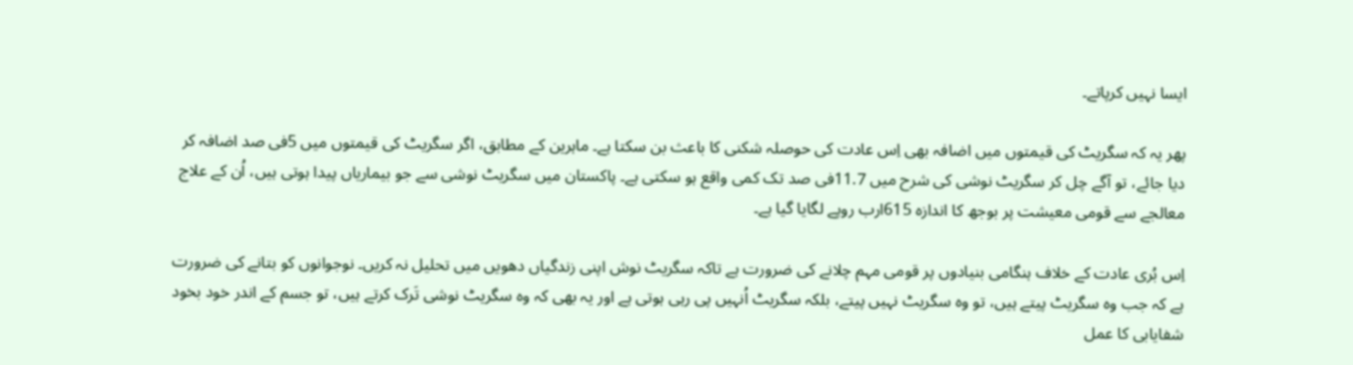ایسا نہیں کرپاتے۔

پھر یہ کہ سگریٹ کی قیمتوں میں اضافہ بھی اِس عادت کی حوصلہ شکنی کا باعث بن سکتا ہے۔ ماہرین کے مطابق، اگر سگریٹ کی قیمتوں میں 5فی صد اضافہ کر دیا جائے، تو آگے چل کر سگریٹ نوشی کی شرح میں 11.7فی صد تک کمی واقع ہو سکتی ہے۔ پاکستان میں سگریٹ نوشی سے جو بیماریاں پیدا ہوتی ہیں، اُن کے علاج معالجے سے قومی معیشت پر بوجھ کا اندازہ 615ارب روپے لگایا گیا ہے۔

اِس بُری عادت کے خلاف ہنگامی بنیادوں پر قومی مہم چلانے کی ضرورت ہے تاکہ سگریٹ نوش اپنی زندگیاں دھویں میں تحلیل نہ کریں۔ نوجوانوں کو بتانے کی ضرورت ہے کہ جب وہ سگریٹ پیتے ہیں، تو وہ سگریٹ نہیں پیتے، بلکہ سگریٹ اُنہیں پی رہی ہوتی ہے اور یہ بھی کہ وہ سگریٹ نوشی تَرک کرتے ہیں، تو جسم کے اندر خود بخود شفایابی کا عمل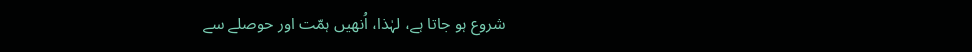شروع ہو جاتا ہے، لہٰذا، اُنھیں ہمّت اور حوصلے سے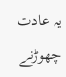یہ عادت چھوڑنے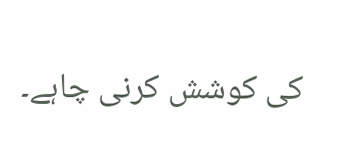کی کوشش کرنی چاہے۔